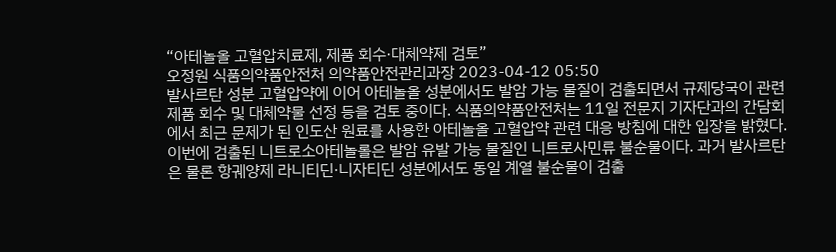“아테놀올 고혈압치료제, 제품 회수·대체약제 검토”
오정원 식품의약품안전처 의약품안전관리과장 2023-04-12 05:50
발사르탄 성분 고혈압약에 이어 아테놀올 성분에서도 발암 가능 물질이 검출되면서 규제당국이 관련 제품 회수 및 대체약물 선정 등을 검토 중이다. 식품의약품안전처는 11일 전문지 기자단과의 간담회에서 최근 문제가 된 인도산 원료를 사용한 아테놀올 고혈압약 관련 대응 방침에 대한 입장을 밝혔다. 이번에 검출된 니트로소아테놀롤은 발암 유발 가능 물질인 니트로사민류 불순물이다. 과거 발사르탄은 물론 항궤양제 라니티딘·니자티딘 성분에서도 동일 계열 불순물이 검출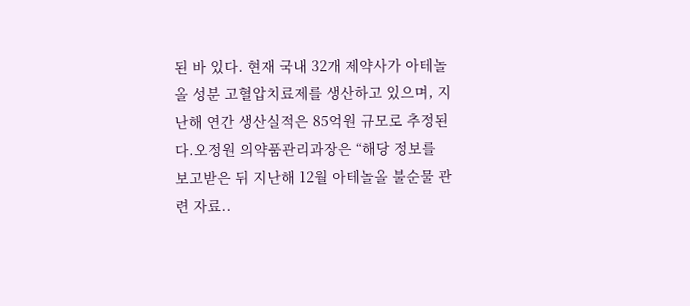된 바 있다. 현재 국내 32개 제약사가 아테놀올 성분 고혈압치료제를 생산하고 있으며, 지난해 연간 생산실적은 85억원 규모로 추정된다.오정원 의약품관리과장은 “해당 정보를 보고받은 뒤 지난해 12월 아테놀올 불순물 관련 자료..